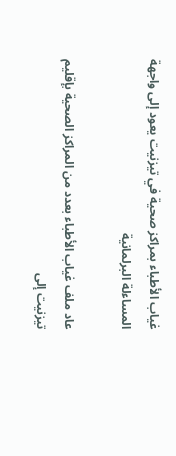غياب الأطباء بمراكز صحية في تيزنيت يعود إلى واجهة المساءلة البرلمانية

عاد ملف غياب الأطباء بعدد من المراكز الصحية بإقليم تيزنيت إلى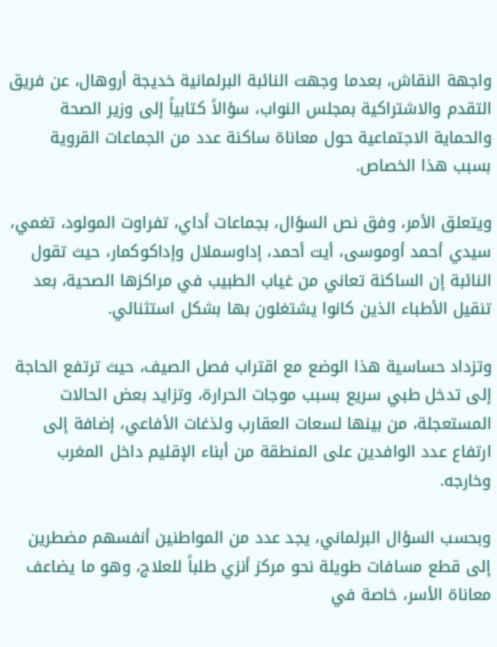واجهة النقاش، بعدما وجهت النائبة البرلمانية خديجة أروهال، عن فريق التقدم والاشتراكية بمجلس النواب، سؤالاً كتابياً إلى وزير الصحة والحماية الاجتماعية حول معاناة ساكنة عدد من الجماعات القروية بسبب هذا الخصاص.

ويتعلق الأمر، وفق نص السؤال، بجماعات أداي، تفراوت المولود، تغمي، سيدي أحمد أوموسى، أيت أحمد، إداوسملال وإداكوكمار، حيث تقول النائبة إن الساكنة تعاني من غياب الطبيب في مراكزها الصحية، بعد تنقيل الأطباء الذين كانوا يشتغلون بها بشكل استثنائي.

وتزداد حساسية هذا الوضع مع اقتراب فصل الصيف، حيث ترتفع الحاجة إلى تدخل طبي سريع بسبب موجات الحرارة، وتزايد بعض الحالات المستعجلة، من بينها لسعات العقارب ولذغات الأفاعي، إضافة إلى ارتفاع عدد الوافدين على المنطقة من أبناء الإقليم داخل المغرب وخارجه.

وبحسب السؤال البرلماني، يجد عدد من المواطنين أنفسهم مضطرين إلى قطع مسافات طويلة نحو مركز أنزي طلباً للعلاج، وهو ما يضاعف معاناة الأسر، خاصة في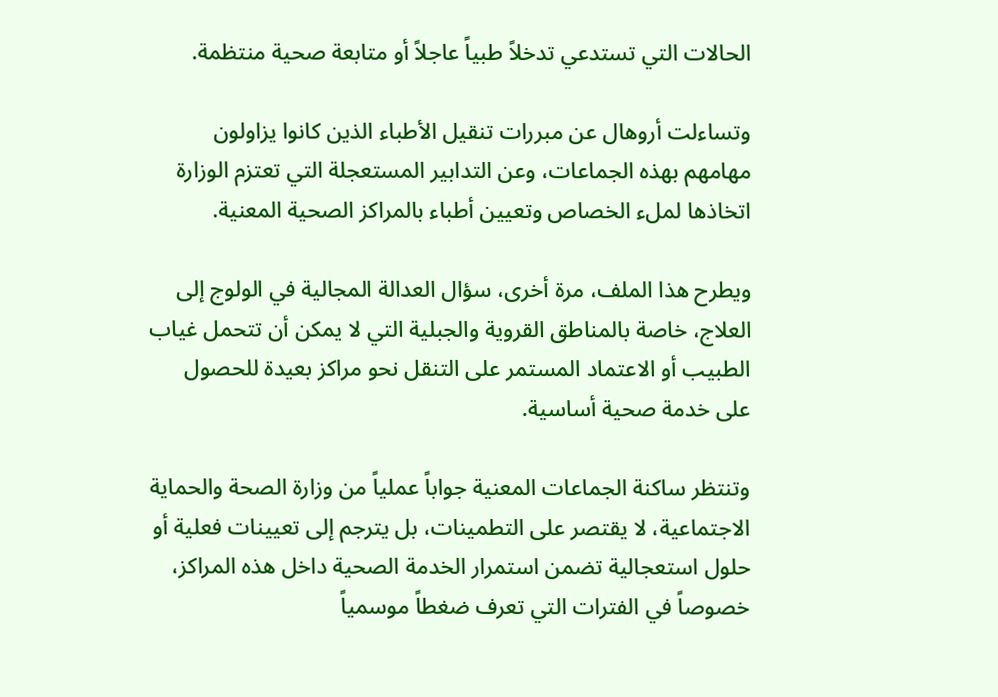الحالات التي تستدعي تدخلاً طبياً عاجلاً أو متابعة صحية منتظمة.

وتساءلت أروهال عن مبررات تنقيل الأطباء الذين كانوا يزاولون مهامهم بهذه الجماعات، وعن التدابير المستعجلة التي تعتزم الوزارة اتخاذها لملء الخصاص وتعيين أطباء بالمراكز الصحية المعنية.

ويطرح هذا الملف، مرة أخرى، سؤال العدالة المجالية في الولوج إلى العلاج، خاصة بالمناطق القروية والجبلية التي لا يمكن أن تتحمل غياب الطبيب أو الاعتماد المستمر على التنقل نحو مراكز بعيدة للحصول على خدمة صحية أساسية.

وتنتظر ساكنة الجماعات المعنية جواباً عملياً من وزارة الصحة والحماية الاجتماعية، لا يقتصر على التطمينات، بل يترجم إلى تعيينات فعلية أو حلول استعجالية تضمن استمرار الخدمة الصحية داخل هذه المراكز، خصوصاً في الفترات التي تعرف ضغطاً موسمياً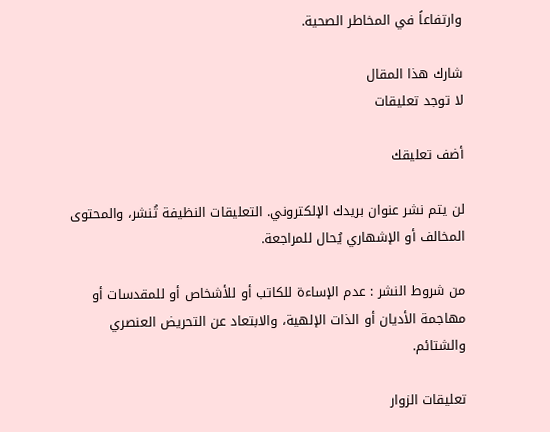وارتفاعاً في المخاطر الصحية.

شارك هذا المقال
لا توجد تعليقات

أضف تعليقك

لن يتم نشر عنوان بريدك الإلكتروني. التعليقات النظيفة تُنشر، والمحتوى المخالف أو الإشهاري يُحال للمراجعة.

من شروط النشر : عدم الإساءة للكاتب أو للأشخاص أو للمقدسات أو مهاجمة الأديان أو الذات الإلهية، والابتعاد عن التحريض العنصري والشتائم.

تعليقات الزوار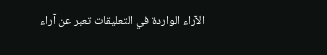الآراء الواردة في التعليقات تعبر عن آراء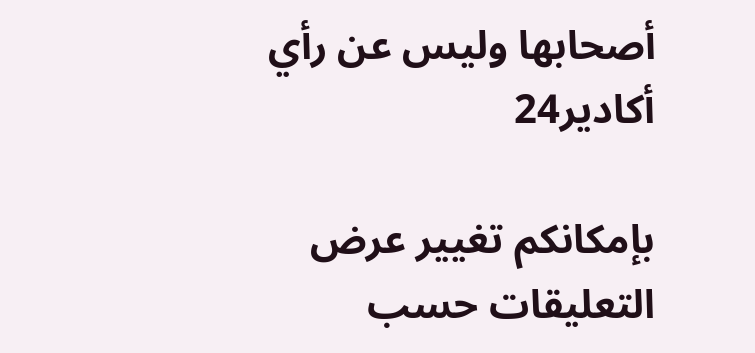أصحابها وليس عن رأي أكادير24

بإمكانكم تغيير عرض التعليقات حسب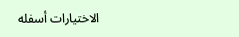الاختيارات أسفله